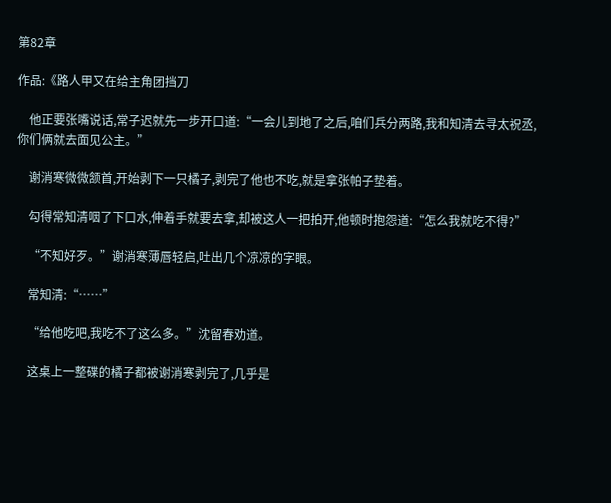第82章

作品:《路人甲又在给主角团挡刀

    他正要张嘴说话,常子迟就先一步开口道:“一会儿到地了之后,咱们兵分两路,我和知清去寻太祝丞,你们俩就去面见公主。”

    谢消寒微微颔首,开始剥下一只橘子,剥完了他也不吃,就是拿张帕子垫着。

    勾得常知清咽了下口水,伸着手就要去拿,却被这人一把拍开,他顿时抱怨道:“怎么我就吃不得?”

    “不知好歹。”谢消寒薄唇轻启,吐出几个凉凉的字眼。

    常知清:“……”

    “给他吃吧,我吃不了这么多。”沈留春劝道。

    这桌上一整碟的橘子都被谢消寒剥完了,几乎是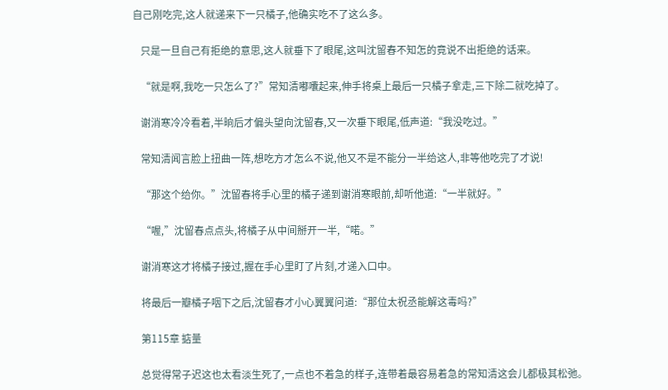自己刚吃完,这人就递来下一只橘子,他确实吃不了这么多。

    只是一旦自己有拒绝的意思,这人就垂下了眼尾,这叫沈留春不知怎的竟说不出拒绝的话来。

    “就是啊,我吃一只怎么了?”常知清嘟囔起来,伸手将桌上最后一只橘子拿走,三下除二就吃掉了。

    谢消寒冷冷看着,半晌后才偏头望向沈留春,又一次垂下眼尾,低声道:“我没吃过。”

    常知清闻言脸上扭曲一阵,想吃方才怎么不说,他又不是不能分一半给这人,非等他吃完了才说!

    “那这个给你。”沈留春将手心里的橘子递到谢消寒眼前,却听他道:“一半就好。”

    “喔,”沈留春点点头,将橘子从中间掰开一半,“喏。”

    谢消寒这才将橘子接过,握在手心里盯了片刻,才递入口中。

    将最后一瓣橘子咽下之后,沈留春才小心翼翼问道:“那位太祝丞能解这毒吗?”

    第115章 掂量

    总觉得常子迟这也太看淡生死了,一点也不着急的样子,连带着最容易着急的常知清这会儿都极其松弛。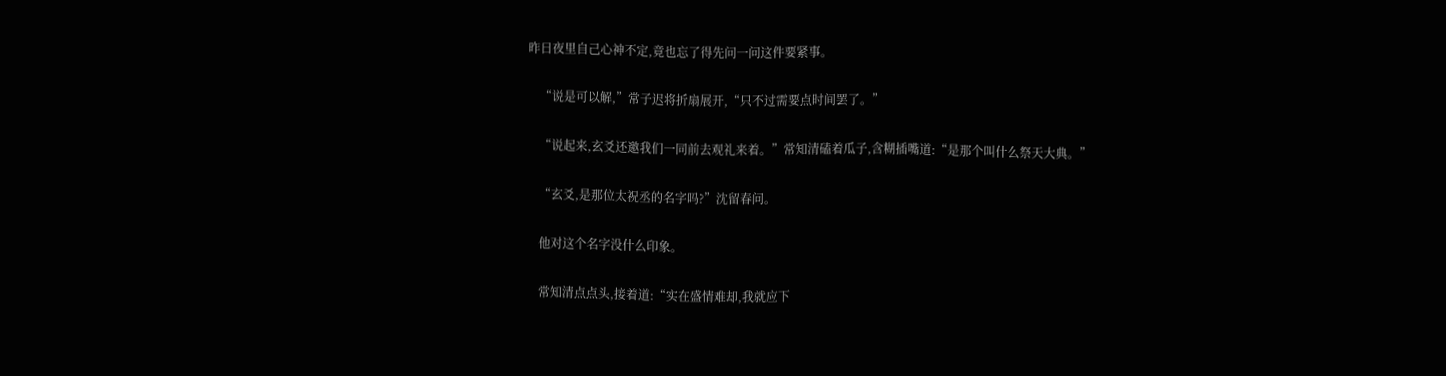昨日夜里自己心神不定,竟也忘了得先问一问这件要紧事。

    “说是可以解,”常子迟将折扇展开,“只不过需要点时间罢了。”

    “说起来,玄爻还邀我们一同前去观礼来着。”常知清磕着瓜子,含糊插嘴道:“是那个叫什么祭天大典。”

    “玄爻,是那位太祝丞的名字吗?”沈留春问。

    他对这个名字没什么印象。

    常知清点点头,接着道:“实在盛情难却,我就应下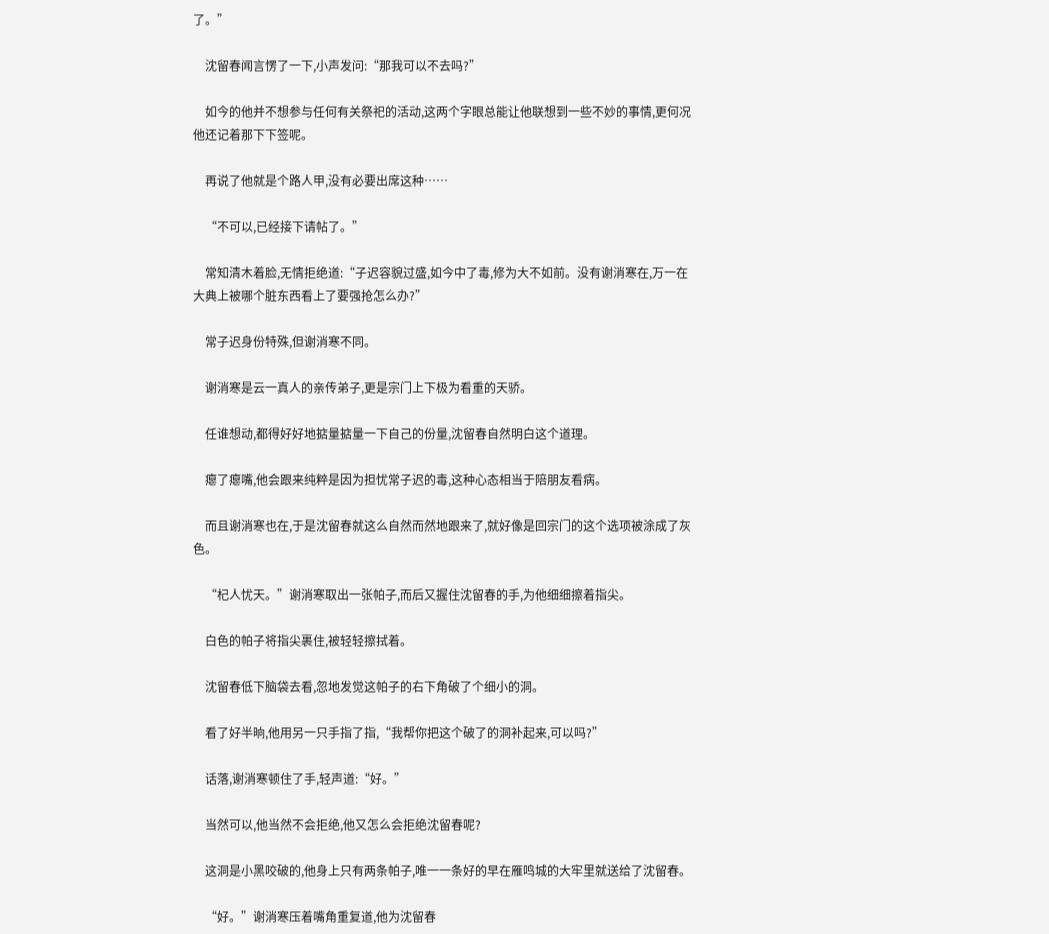了。”

    沈留春闻言愣了一下,小声发问:“那我可以不去吗?”

    如今的他并不想参与任何有关祭祀的活动,这两个字眼总能让他联想到一些不妙的事情,更何况他还记着那下下签呢。

    再说了他就是个路人甲,没有必要出席这种……

    “不可以,已经接下请帖了。”

    常知清木着脸,无情拒绝道:“子迟容貌过盛,如今中了毒,修为大不如前。没有谢消寒在,万一在大典上被哪个脏东西看上了要强抢怎么办?”

    常子迟身份特殊,但谢消寒不同。

    谢消寒是云一真人的亲传弟子,更是宗门上下极为看重的天骄。

    任谁想动,都得好好地掂量掂量一下自己的份量,沈留春自然明白这个道理。

    瘪了瘪嘴,他会跟来纯粹是因为担忧常子迟的毒,这种心态相当于陪朋友看病。

    而且谢消寒也在,于是沈留春就这么自然而然地跟来了,就好像是回宗门的这个选项被涂成了灰色。

    “杞人忧天。”谢消寒取出一张帕子,而后又握住沈留春的手,为他细细擦着指尖。

    白色的帕子将指尖裹住,被轻轻擦拭着。

    沈留春低下脑袋去看,忽地发觉这帕子的右下角破了个细小的洞。

    看了好半晌,他用另一只手指了指,“我帮你把这个破了的洞补起来,可以吗?”

    话落,谢消寒顿住了手,轻声道:“好。”

    当然可以,他当然不会拒绝,他又怎么会拒绝沈留春呢?

    这洞是小黑咬破的,他身上只有两条帕子,唯一一条好的早在雁鸣城的大牢里就送给了沈留春。

    “好。”谢消寒压着嘴角重复道,他为沈留春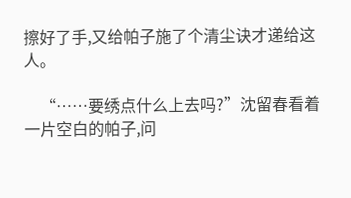擦好了手,又给帕子施了个清尘诀才递给这人。

    “……要绣点什么上去吗?”沈留春看着一片空白的帕子,问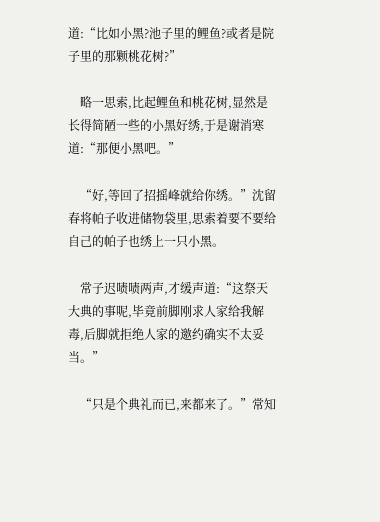道:“比如小黑?池子里的鲤鱼?或者是院子里的那颗桃花树?”

    略一思索,比起鲤鱼和桃花树,显然是长得简陋一些的小黑好绣,于是谢消寒道:“那便小黑吧。”

    “好,等回了招摇峰就给你绣。”沈留春将帕子收进储物袋里,思索着要不要给自己的帕子也绣上一只小黑。

    常子迟啧啧两声,才缓声道:“这祭天大典的事呢,毕竟前脚刚求人家给我解毒,后脚就拒绝人家的邀约确实不太妥当。”

    “只是个典礼而已,来都来了。”常知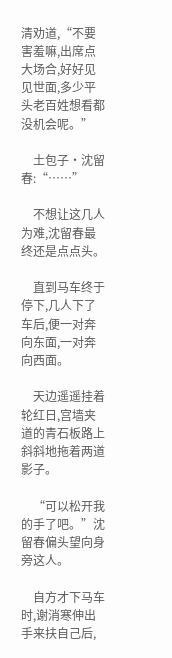清劝道,“不要害羞嘛,出席点大场合,好好见见世面,多少平头老百姓想看都没机会呢。”

    土包子·沈留春:“……”

    不想让这几人为难,沈留春最终还是点点头。

    直到马车终于停下,几人下了车后,便一对奔向东面,一对奔向西面。

    天边遥遥挂着轮红日,宫墙夹道的青石板路上斜斜地拖着两道影子。

    “可以松开我的手了吧。”沈留春偏头望向身旁这人。

    自方才下马车时,谢消寒伸出手来扶自己后,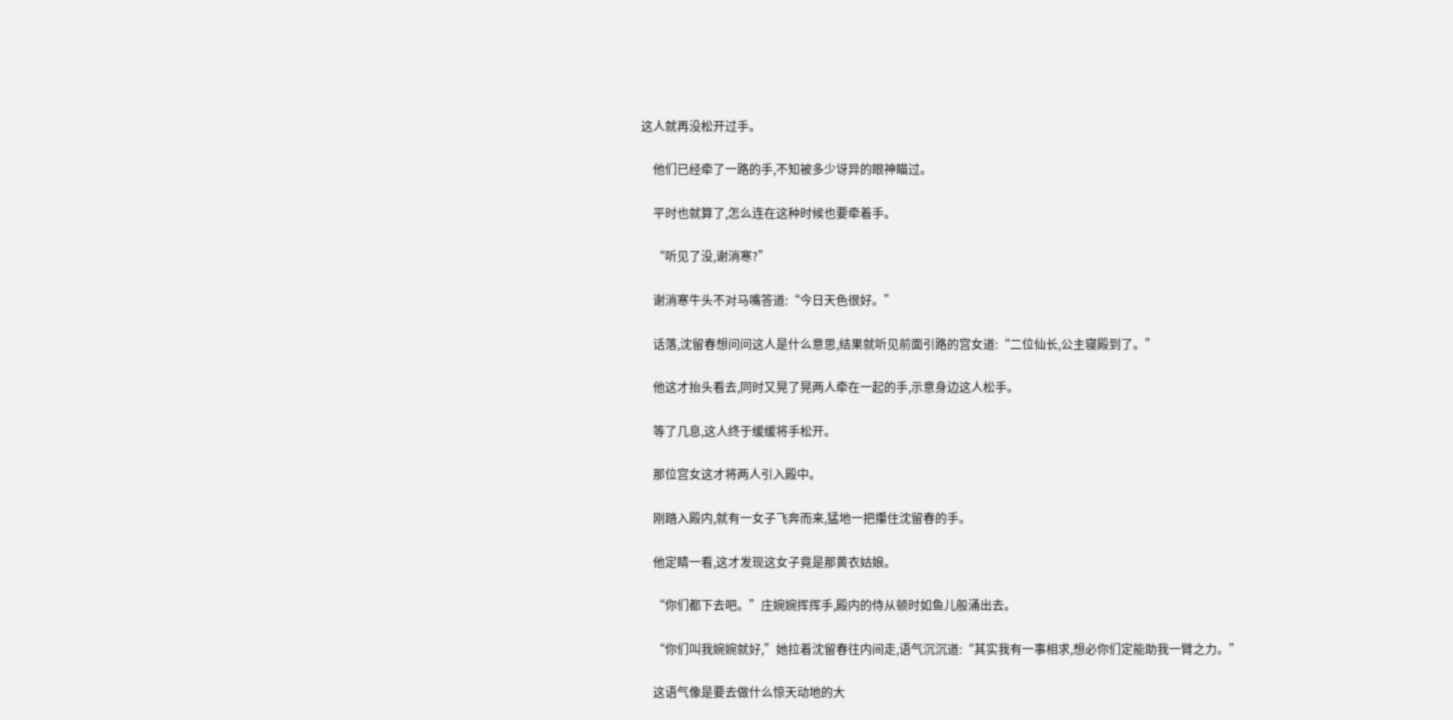这人就再没松开过手。

    他们已经牵了一路的手,不知被多少讶异的眼神瞄过。

    平时也就算了,怎么连在这种时候也要牵着手。

    “听见了没,谢消寒?”

    谢消寒牛头不对马嘴答道:“今日天色很好。”

    话落,沈留春想问问这人是什么意思,结果就听见前面引路的宫女道:“二位仙长,公主寝殿到了。”

    他这才抬头看去,同时又晃了晃两人牵在一起的手,示意身边这人松手。

    等了几息,这人终于缓缓将手松开。

    那位宫女这才将两人引入殿中。

    刚踏入殿内,就有一女子飞奔而来,猛地一把攥住沈留春的手。

    他定睛一看,这才发现这女子竟是那黄衣姑娘。

    “你们都下去吧。”庄婉婉挥挥手,殿内的侍从顿时如鱼儿般涌出去。

    “你们叫我婉婉就好,”她拉着沈留春往内间走,语气沉沉道:“其实我有一事相求,想必你们定能助我一臂之力。”

    这语气像是要去做什么惊天动地的大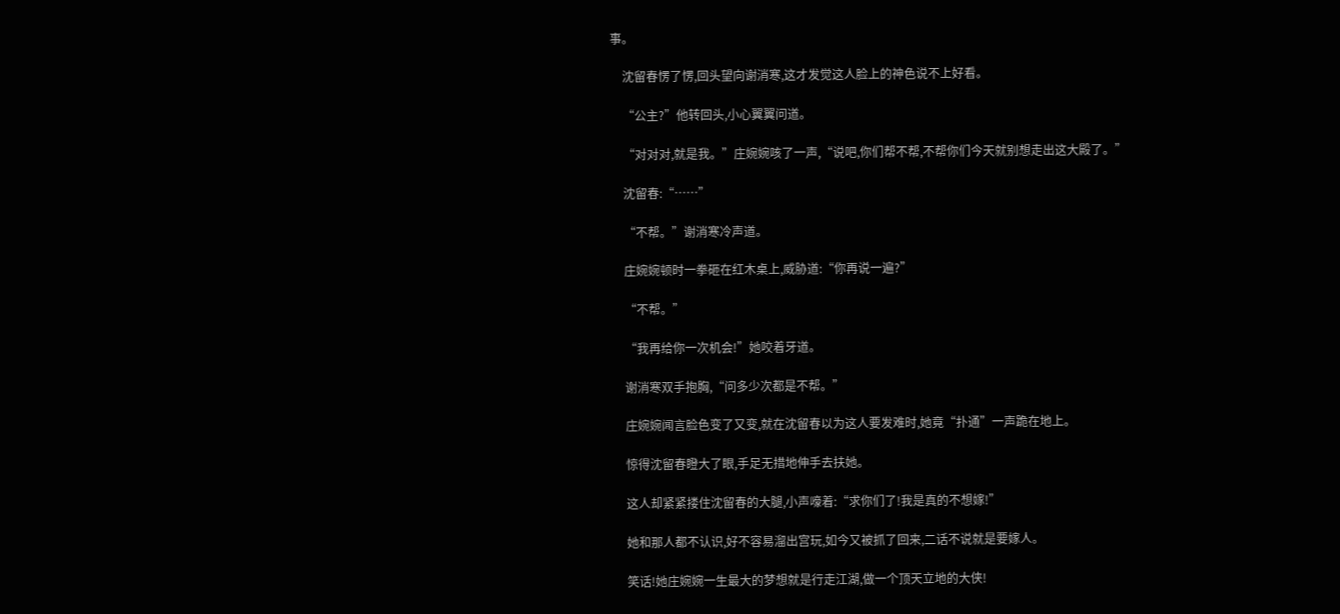事。

    沈留春愣了愣,回头望向谢消寒,这才发觉这人脸上的神色说不上好看。

    “公主?”他转回头,小心翼翼问道。

    “对对对,就是我。”庄婉婉咳了一声,“说吧,你们帮不帮,不帮你们今天就别想走出这大殿了。”

    沈留春:“……”

    “不帮。”谢消寒冷声道。

    庄婉婉顿时一拳砸在红木桌上,威胁道:“你再说一遍?”

    “不帮。”

    “我再给你一次机会!”她咬着牙道。

    谢消寒双手抱胸,“问多少次都是不帮。”

    庄婉婉闻言脸色变了又变,就在沈留春以为这人要发难时,她竟“扑通”一声跪在地上。

    惊得沈留春瞪大了眼,手足无措地伸手去扶她。

    这人却紧紧搂住沈留春的大腿,小声嚎着:“求你们了!我是真的不想嫁!”

    她和那人都不认识,好不容易溜出宫玩,如今又被抓了回来,二话不说就是要嫁人。

    笑话!她庄婉婉一生最大的梦想就是行走江湖,做一个顶天立地的大侠!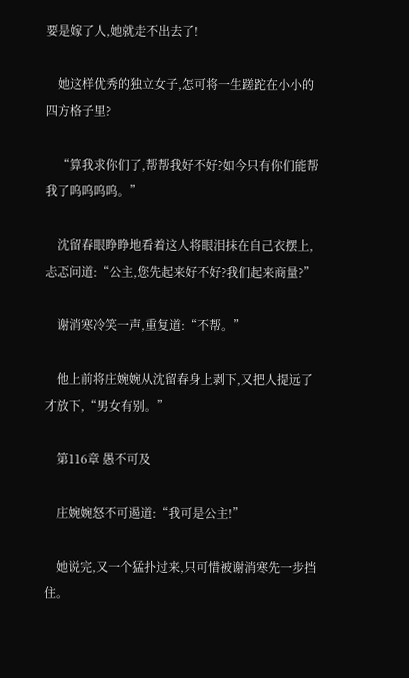要是嫁了人,她就走不出去了!

    她这样优秀的独立女子,怎可将一生蹉跎在小小的四方格子里?

    “算我求你们了,帮帮我好不好?如今只有你们能帮我了呜呜呜呜。”

    沈留春眼睁睁地看着这人将眼泪抹在自己衣摆上,忐忑问道:“公主,您先起来好不好?我们起来商量?”

    谢消寒冷笑一声,重复道:“不帮。”

    他上前将庄婉婉从沈留春身上剥下,又把人提远了才放下,“男女有别。”

    第116章 愚不可及

    庄婉婉怒不可遏道:“我可是公主!”

    她说完,又一个猛扑过来,只可惜被谢消寒先一步挡住。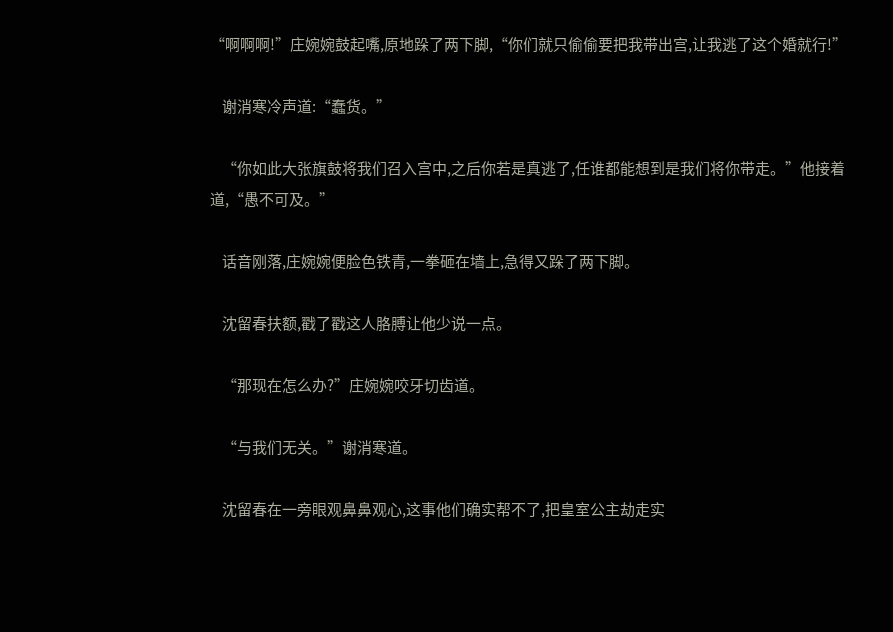“啊啊啊!”庄婉婉鼓起嘴,原地跺了两下脚,“你们就只偷偷要把我带出宫,让我逃了这个婚就行!”

    谢消寒冷声道:“蠢货。”

    “你如此大张旗鼓将我们召入宫中,之后你若是真逃了,任谁都能想到是我们将你带走。”他接着道,“愚不可及。”

    话音刚落,庄婉婉便脸色铁青,一拳砸在墙上,急得又跺了两下脚。

    沈留春扶额,戳了戳这人胳膊让他少说一点。

    “那现在怎么办?”庄婉婉咬牙切齿道。

    “与我们无关。”谢消寒道。

    沈留春在一旁眼观鼻鼻观心,这事他们确实帮不了,把皇室公主劫走实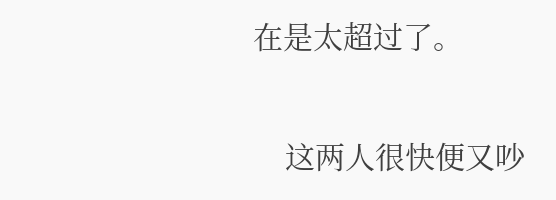在是太超过了。

    这两人很快便又吵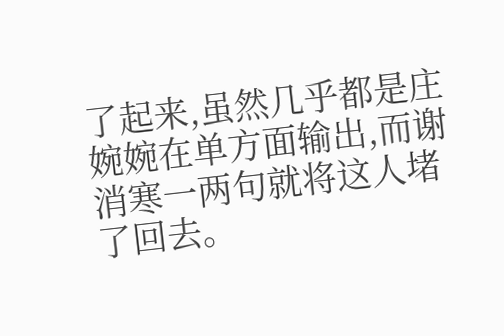了起来,虽然几乎都是庄婉婉在单方面输出,而谢消寒一两句就将这人堵了回去。